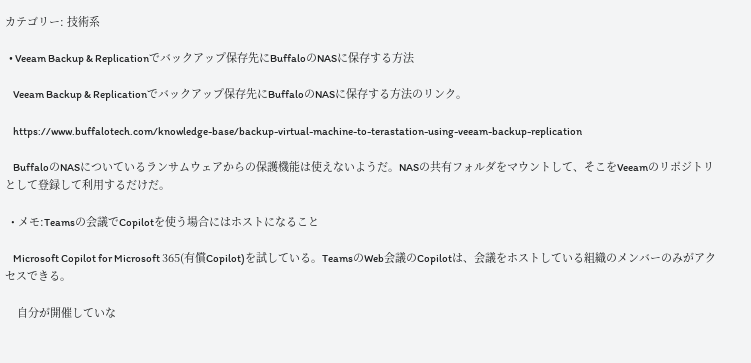カテゴリー: 技術系

  • Veeam Backup & Replicationでバックアップ保存先にBuffaloのNASに保存する方法

    Veeam Backup & Replicationでバックアップ保存先にBuffaloのNASに保存する方法のリンク。

    https://www.buffalotech.com/knowledge-base/backup-virtual-machine-to-terastation-using-veeam-backup-replication

    BuffaloのNASについているランサムウェアからの保護機能は使えないようだ。NASの共有フォルダをマウントして、そこをVeeamのリポジトリとして登録して利用するだけだ。

  • メモ:Teamsの会議でCopilotを使う場合にはホストになること

    Microsoft Copilot for Microsoft 365(有償Copilot)を試している。TeamsのWeb会議のCopilotは、会議をホストしている組織のメンバーのみがアクセスできる。

    自分が開催していな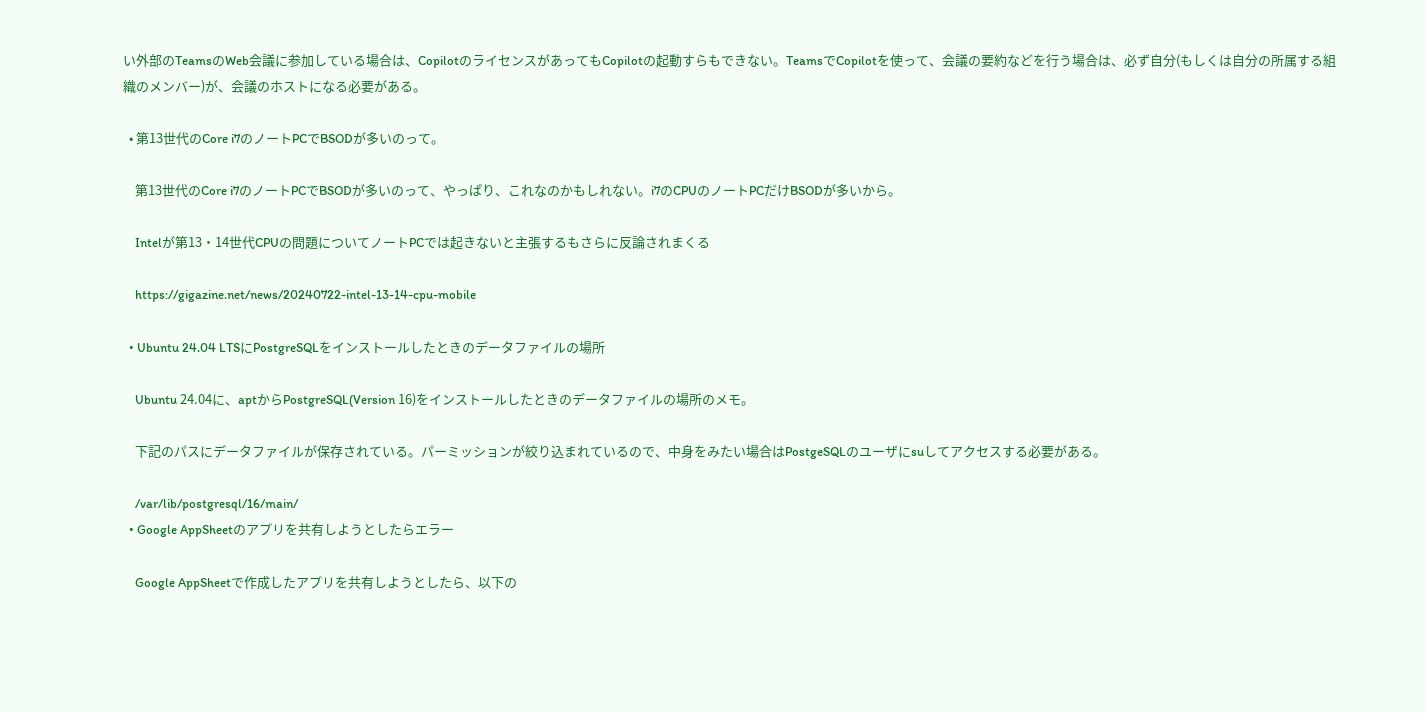い外部のTeamsのWeb会議に参加している場合は、CopilotのライセンスがあってもCopilotの起動すらもできない。TeamsでCopilotを使って、会議の要約などを行う場合は、必ず自分(もしくは自分の所属する組織のメンバー)が、会議のホストになる必要がある。

  • 第13世代のCore i7のノートPCでBSODが多いのって。

    第13世代のCore i7のノートPCでBSODが多いのって、やっぱり、これなのかもしれない。i7のCPUのノートPCだけBSODが多いから。

    Intelが第13・14世代CPUの問題についてノートPCでは起きないと主張するもさらに反論されまくる

    https://gigazine.net/news/20240722-intel-13-14-cpu-mobile

  • Ubuntu 24.04 LTSにPostgreSQLをインストールしたときのデータファイルの場所

    Ubuntu 24.04に、aptからPostgreSQL(Version 16)をインストールしたときのデータファイルの場所のメモ。

    下記のパスにデータファイルが保存されている。パーミッションが絞り込まれているので、中身をみたい場合はPostgeSQLのユーザにsuしてアクセスする必要がある。

    /var/lib/postgresql/16/main/
  • Google AppSheetのアプリを共有しようとしたらエラー

    Google AppSheetで作成したアプリを共有しようとしたら、以下の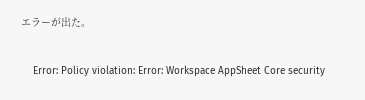エラーが出た。

    Error: Policy violation: Error: Workspace AppSheet Core security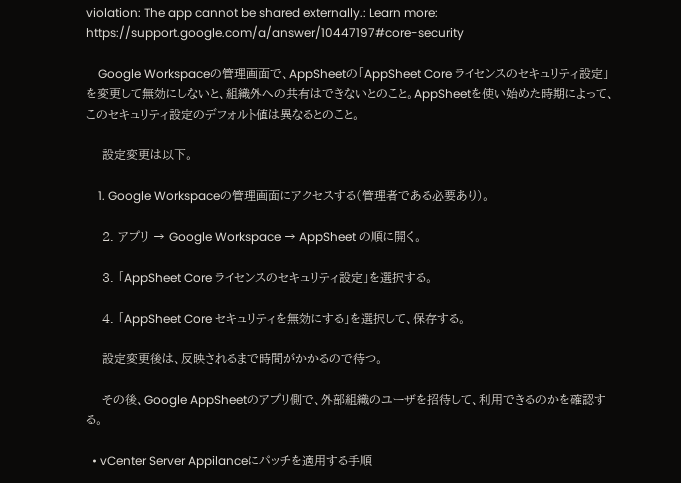violation: The app cannot be shared externally.: Learn more: https://support.google.com/a/answer/10447197#core-security

    Google Workspaceの管理画面で、AppSheetの「AppSheet Core ライセンスのセキュリティ設定」を変更して無効にしないと、組織外への共有はできないとのこと。AppSheetを使い始めた時期によって、このセキュリティ設定のデフォルト値は異なるとのこと。

    設定変更は以下。

    1. Google Workspaceの管理画面にアクセスする(管理者である必要あり)。

    2. アプリ → Google Workspace → AppSheet の順に開く。

    3. 「AppSheet Core ライセンスのセキュリティ設定」を選択する。

    4. 「AppSheet Core セキュリティを無効にする」を選択して、保存する。

    設定変更後は、反映されるまで時間がかかるので待つ。

    その後、Google AppSheetのアプリ側で、外部組織のユーザを招待して、利用できるのかを確認する。

  • vCenter Server Appilanceにパッチを適用する手順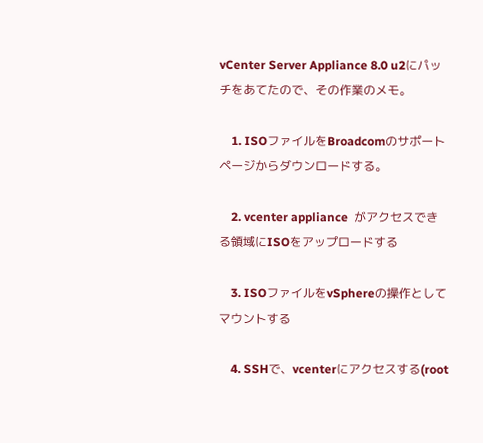vCenter Server Appliance 8.0 u2にパッチをあてたので、その作業のメモ。

    1. ISOファイルをBroadcomのサポートページからダウンロードする。

    2. vcenter appliance  がアクセスできる領域にISOをアップロードする

    3. ISOファイルをvSphereの操作としてマウントする

    4. SSHで、vcenterにアクセスする(root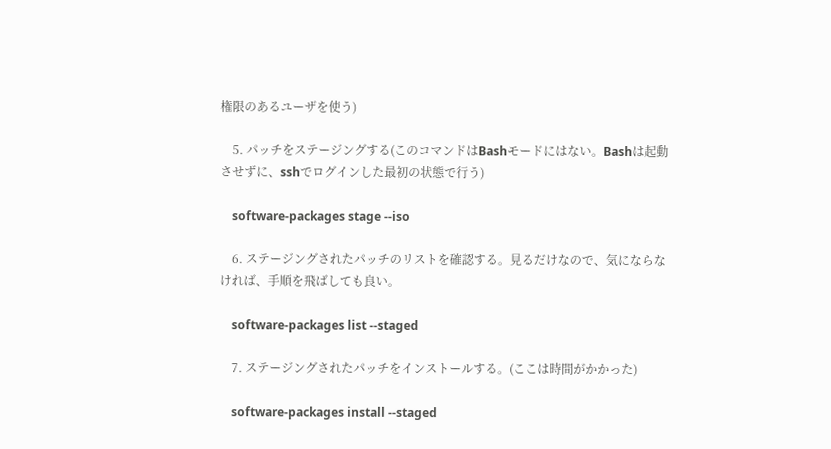権限のあるユーザを使う)

    5. パッチをステージングする(このコマンドはBashモードにはない。Bashは起動させずに、sshでログインした最初の状態で行う)

    software-packages stage --iso

    6. ステージングされたパッチのリストを確認する。見るだけなので、気にならなければ、手順を飛ばしても良い。

    software-packages list --staged

    7. ステージングされたパッチをインストールする。(ここは時間がかかった)

    software-packages install --staged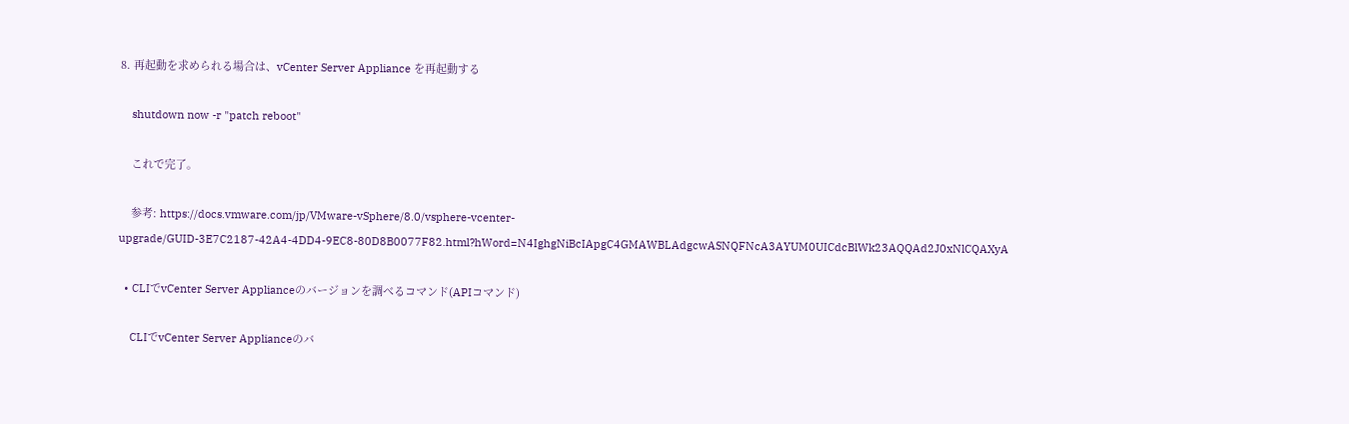8. 再起動を求められる場合は、vCenter Server Appliance を再起動する

    shutdown now -r "patch reboot"

    これで完了。

    参考: https://docs.vmware.com/jp/VMware-vSphere/8.0/vsphere-vcenter-upgrade/GUID-3E7C2187-42A4-4DD4-9EC8-80D8B0077F82.html?hWord=N4IghgNiBcIApgC4GMAWBLAdgcwASNQFNcA3AYUM0UICdcBlWk23AQQAd2J0xNlCQAXyA

  • CLIでvCenter Server Applianceのバージョンを調べるコマンド(APIコマンド)

    CLIでvCenter Server Applianceのバ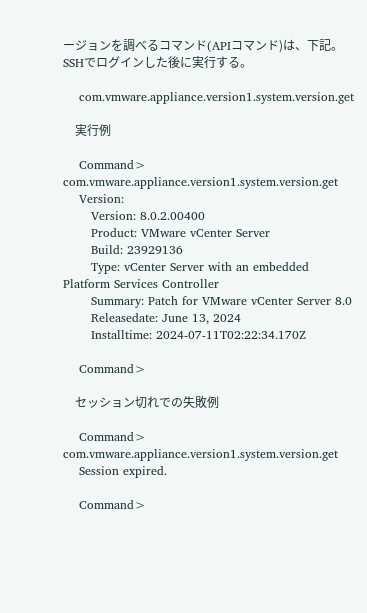ージョンを調べるコマンド(APIコマンド)は、下記。SSHでログインした後に実行する。

    com.vmware.appliance.version1.system.version.get

    実行例

    Command> com.vmware.appliance.version1.system.version.get
    Version:
       Version: 8.0.2.00400
       Product: VMware vCenter Server
       Build: 23929136
       Type: vCenter Server with an embedded Platform Services Controller
       Summary: Patch for VMware vCenter Server 8.0
       Releasedate: June 13, 2024
       Installtime: 2024-07-11T02:22:34.170Z

    Command>

    セッション切れでの失敗例

    Command> com.vmware.appliance.version1.system.version.get
    Session expired.

    Command>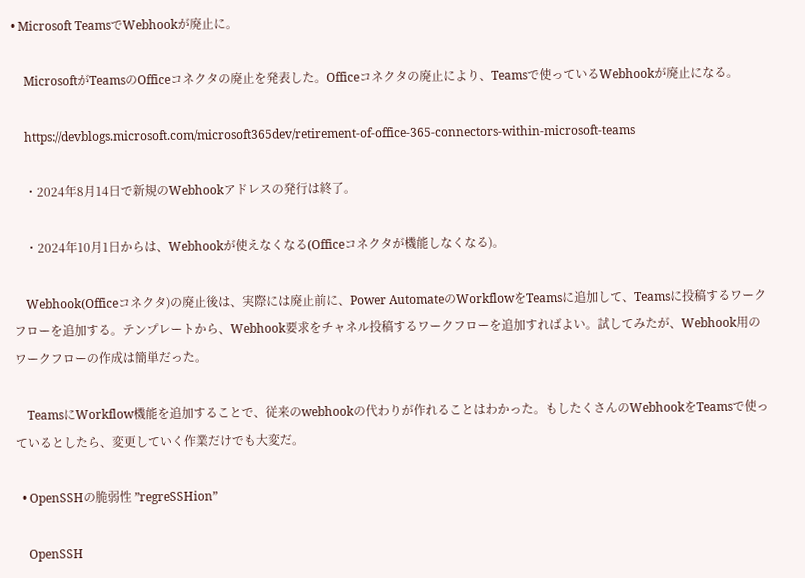• Microsoft TeamsでWebhookが廃止に。

    MicrosoftがTeamsのOfficeコネクタの廃止を発表した。Officeコネクタの廃止により、Teamsで使っているWebhookが廃止になる。

    https://devblogs.microsoft.com/microsoft365dev/retirement-of-office-365-connectors-within-microsoft-teams

    ・2024年8月14日で新規のWebhookアドレスの発行は終了。

    ・2024年10月1日からは、Webhookが使えなくなる(Officeコネクタが機能しなくなる)。

    Webhook(Officeコネクタ)の廃止後は、実際には廃止前に、Power AutomateのWorkflowをTeamsに追加して、Teamsに投稿するワークフローを追加する。テンプレートから、Webhook要求をチャネル投稿するワークフローを追加すればよい。試してみたが、Webhook用のワークフローの作成は簡単だった。

    TeamsにWorkflow機能を追加することで、従来のwebhookの代わりが作れることはわかった。もしたくさんのWebhookをTeamsで使っているとしたら、変更していく作業だけでも大変だ。

  • OpenSSHの脆弱性 ”regreSSHion”

    OpenSSH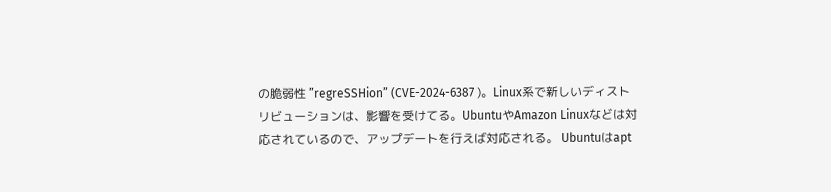の脆弱性 ”regreSSHion” (CVE-2024-6387 )。Linux系で新しいディストリビューションは、影響を受けてる。UbuntuやAmazon Linuxなどは対応されているので、アップデートを行えば対応される。 Ubuntuはapt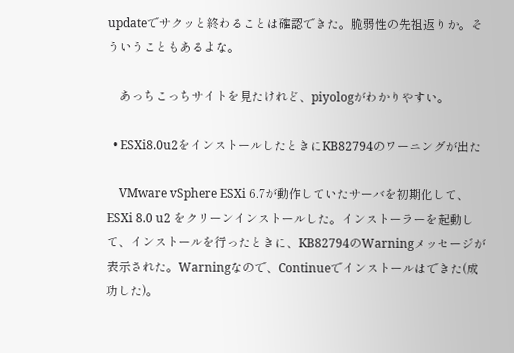updateでサクッと終わることは確認できた。脆弱性の先祖返りか。そういうこともあるよな。

    あっちこっちサイトを見たけれど、piyologがわかりやすい。

  • ESXi8.0u2をインストールしたときにKB82794のワーニングが出た

    VMware vSphere ESXi 6.7が動作していたサーバを初期化して、ESXi 8.0 u2 をクリーンインストールした。インストーラーを起動して、インストールを行ったときに、KB82794のWarningメッセージが表示された。Warningなので、Continueでインストールはできた(成功した)。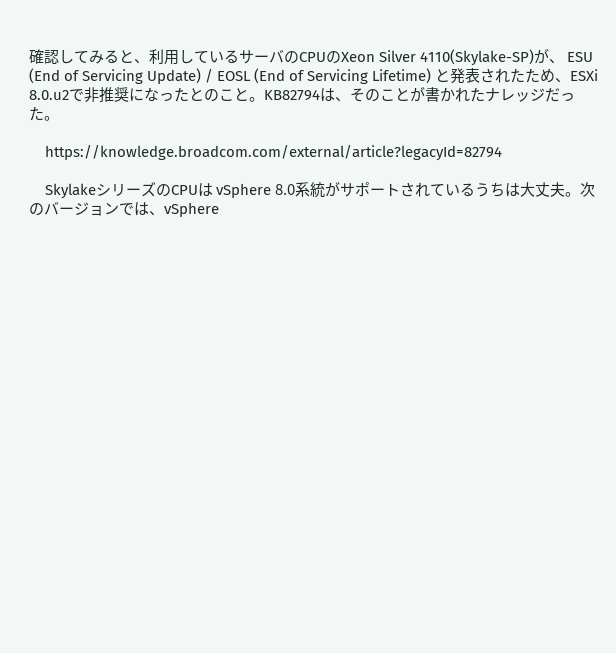確認してみると、利用しているサーバのCPUのXeon Silver 4110(Skylake-SP)が、 ESU (End of Servicing Update) / EOSL (End of Servicing Lifetime) と発表されたため、ESXi 8.0.u2で非推奨になったとのこと。KB82794は、そのことが書かれたナレッジだった。

    https://knowledge.broadcom.com/external/article?legacyId=82794

    SkylakeシリーズのCPUは vSphere 8.0系統がサポートされているうちは大丈夫。次のバージョンでは、vSphere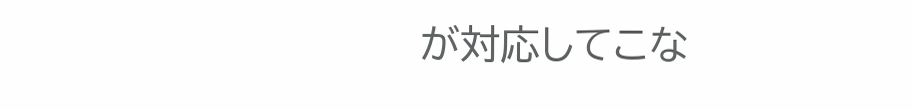が対応してこな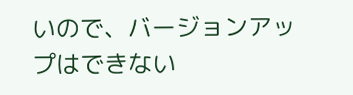いので、バージョンアップはできない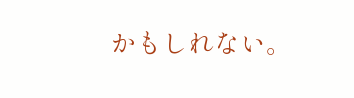かもしれない。